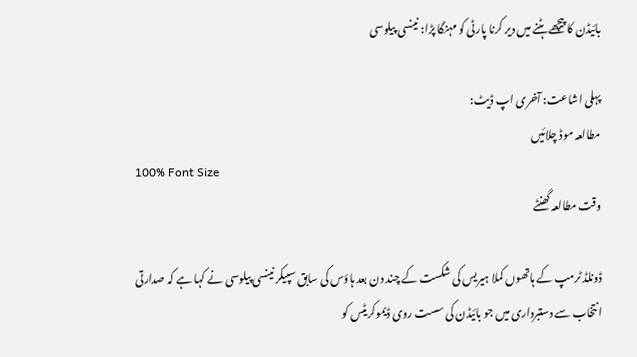بائیڈن کا پیچھے ہٹنے میں دیر کرنا پارٹی کو مہنگا پڑا: نینسی پیلوسی

پہلی اشاعت: آخری اپ ڈیٹ:
مطالعہ موڈ چلائیں
100% Font Size
وقت مطالعہ گھنٹے

ڈونلڈ ٹرمپ کے ہاتھوں کملا ہیریس کی شکست کے چند دن بعد ہاؤس کی سابق سپیکر نینسی پیلوسی نے کہا ہے کہ صدارتی انتخاب سے دستبرداری میں جو بائیڈن کی سست روی ڈیموکریٹس کو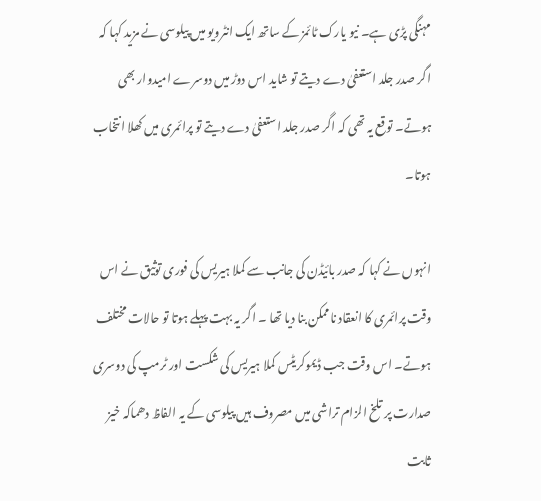مہنگی پڑی ہے۔ نیو یارک ٹائمز کے ساتھ ایک انٹرویو میں پیلوسی نے مزید کہا کہ اگر صدر جلد استعفیٰ دے دیتے تو شاید اس دوڑ میں دوسرے امیدوار بھی ہوتے۔ توقع یہ تھی کہ اگر صدر جلد استعفیٰ دے دیتے تو پرائمری میں کھلا انتخاب ہوتا۔

انہوں نے کہا کہ صدر بائیڈن کی جانب سے کملا ہیریس کی فوری توثیق نے اس وقت پرائمری کا انعقاد ناممکن بنا دیا تھا ۔ اگر یہ بہت پہلے ہوتا تو حالات مختلف ہوتے۔ اس وقت جب ڈیموکریٹس کملا ہیریس کی شکست اور ٹرمپ کی دوسری صدارت پر تلخ الزام تراشی میں مصروف ہیں پیلوسی کے یہ الفاظ دھماکہ خیز ثابت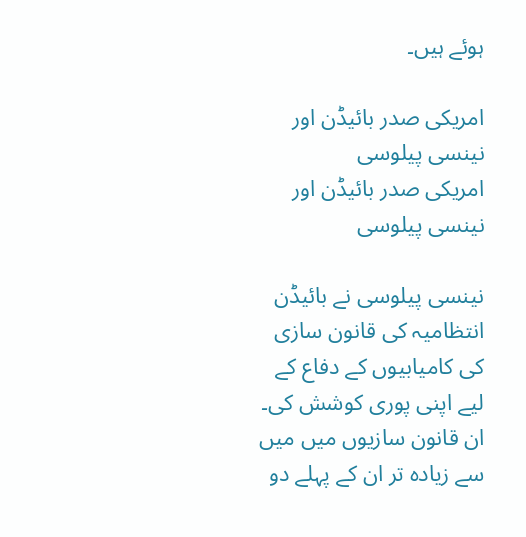ہوئے ہیں۔

امریکی صدر بائیڈن اور نینسی پیلوسی
امریکی صدر بائیڈن اور نینسی پیلوسی

نینسی پیلوسی نے بائیڈن انتظامیہ کی قانون سازی کی کامیابیوں کے دفاع کے لیے اپنی پوری کوشش کی۔ ان قانون سازیوں میں میں سے زیادہ تر ان کے پہلے دو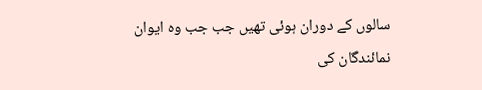سالوں کے دوران ہوئی تھیں جب جب وہ ایوان نمائندگان کی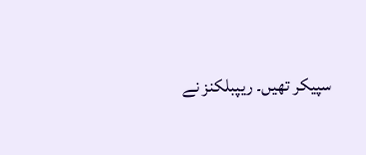سپیکر تھیں۔ ریپبلکنز نے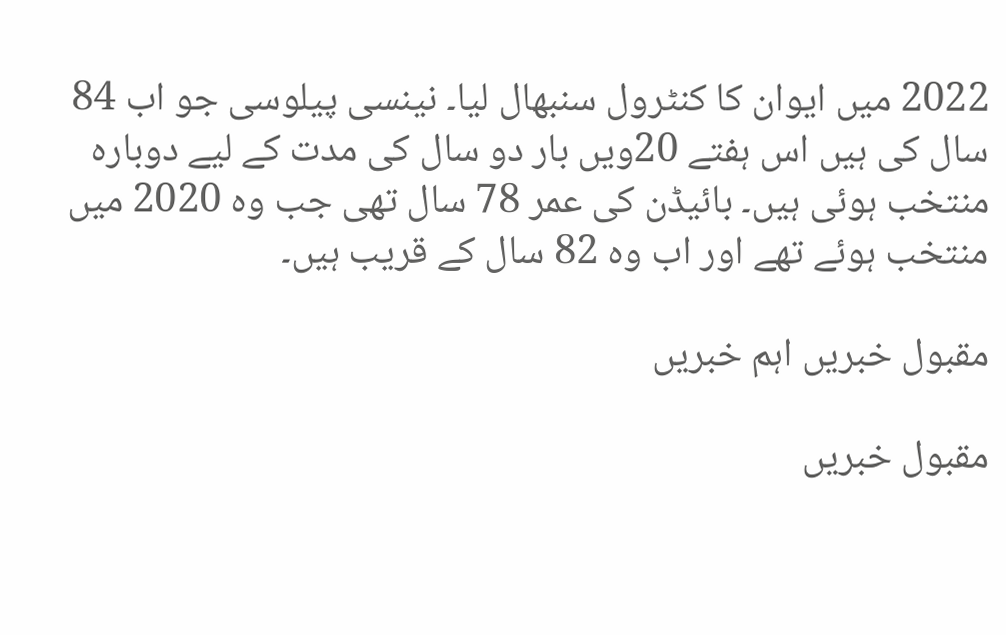2022 میں ایوان کا کنٹرول سنبھال لیا۔ نینسی پیلوسی جو اب 84 سال کی ہیں اس ہفتے 20ویں بار دو سال کی مدت کے لیے دوبارہ منتخب ہوئی ہیں۔ بائیڈن کی عمر 78 سال تھی جب وہ 2020 میں منتخب ہوئے تھے اور اب وہ 82 سال کے قریب ہیں۔

مقبول خبریں اہم خبریں

مقبول خبریں